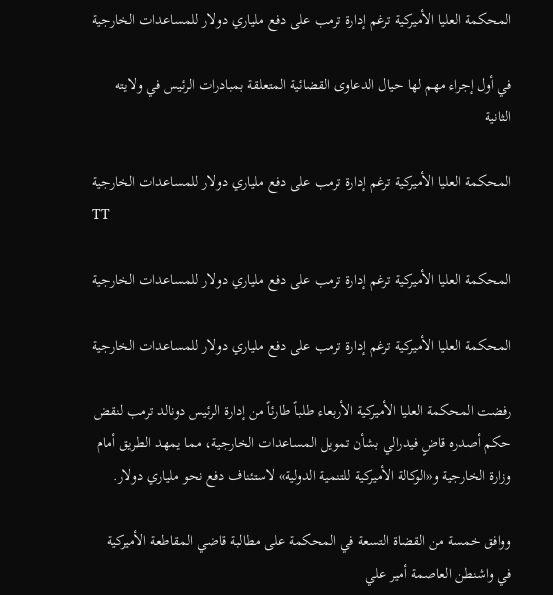المحكمة العليا الأميركية ترغم إدارة ترمب على دفع ملياري دولار للمساعدات الخارجية

في أول إجراء مهم لها حيال الدعاوى القضائية المتعلقة بمبادرات الرئيس في ولايته الثانية

المحكمة العليا الأميركية ترغم إدارة ترمب على دفع ملياري دولار للمساعدات الخارجية
TT

المحكمة العليا الأميركية ترغم إدارة ترمب على دفع ملياري دولار للمساعدات الخارجية

المحكمة العليا الأميركية ترغم إدارة ترمب على دفع ملياري دولار للمساعدات الخارجية

رفضت المحكمة العليا الأميركية الأربعاء طلباً طارئاً من إدارة الرئيس دونالد ترمب لنقض حكم أصدره قاضٍ فيدرالي بشأن تمويل المساعدات الخارجية، مما يمهد الطريق أمام وزارة الخارجية و«الوكالة الأميركية للتنمية الدولية» لاستئناف دفع نحو ملياري دولار.

ووافق خمسة من القضاة التسعة في المحكمة على مطالبة قاضي المقاطعة الأميركية في واشنطن العاصمة أمير علي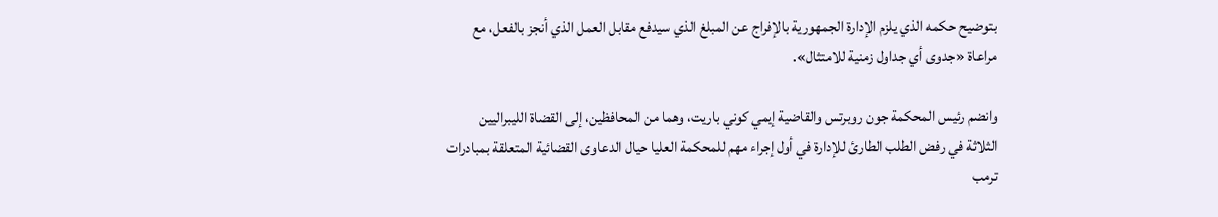بتوضيح حكمه الذي يلزم الإدارة الجمهورية بالإفراج عن المبلغ الذي سيدفع مقابل العمل الذي أنجز بالفعل، مع مراعاة «جدوى أي جداول زمنية للامتثال».

وانضم رئيس المحكمة جون روبرتس والقاضية إيمي كوني باريت، وهما من المحافظين، إلى القضاة الليبراليين الثلاثة في رفض الطلب الطارئ للإدارة في أول إجراء مهم للمحكمة العليا حيال الدعاوى القضائية المتعلقة بمبادرات ترمب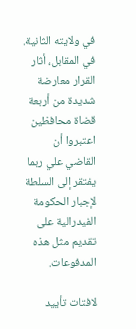في ولايته الثانية. في المقابل، أثار القرار معارضة شديدة من أربعة قضاة محافظين اعتبروا أن القاضي علي ربما يفتقر إلى السلطة لإجبار الحكومة الفيدرالية على تقديم مثل هذه المدفوعات.

لافتات تأييد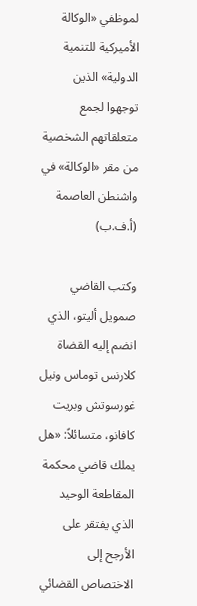لموظفي «الوكالة الأميركية للتنمية الدولية» الذين توجهوا لجمع متعلقاتهم الشخصية من مقر «الوكالة» في واشنطن العاصمة (أ.ف.ب)

وكتب القاضي صمويل أليتو، الذي انضم إليه القضاة كلارنس توماس ونيل غورسوتش وبريت كافانو، متسائلاً: «هل يملك قاضي محكمة المقاطعة الوحيد الذي يفتقر على الأرجح إلى الاختصاص القضائي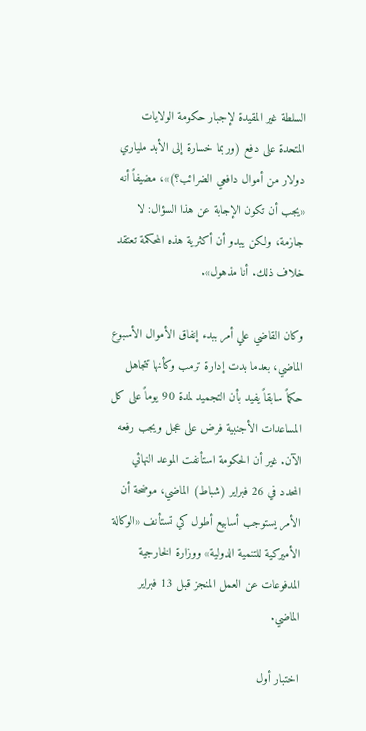السلطة غير المقيدة لإجبار حكومة الولايات المتحدة على دفع (وربما خسارة إلى الأبد ملياري دولار من أموال دافعي الضرائب؟)»، مضيفاً أنه «يجب أن تكون الإجابة عن هذا السؤال: لا جازمة، ولكن يبدو أن أكثرية هذه المحكمة تعتقد خلاف ذلك. أنا مذهول».

وكان القاضي علي أمر ببدء إنفاق الأموال الأسبوع الماضي، بعدما بدت إدارة ترمب وكأنها تتجاهل حكماً سابقاً يفيد بأن التجميد لمدة 90 يوماً على كل المساعدات الأجنبية فرض على عجل ويجب رفعه الآن. غير أن الحكومة استأنفت الموعد النهائي المحدد في 26 فبراير (شباط) الماضي، موضحة أن الأمر يستوجب أسابيع أطول كي تستأنف «الوكالة الأميركية للتنمية الدولية» ووزارة الخارجية المدفوعات عن العمل المنجز قبل 13 فبراير الماضي.

اختبار أول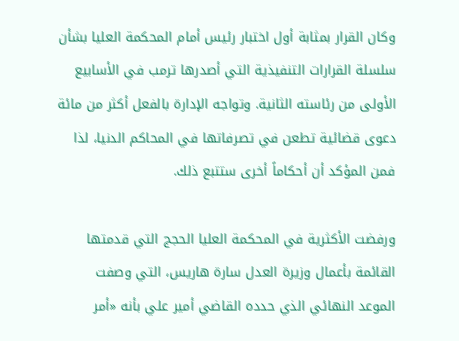وكان القرار بمثابة أول اختبار رئيس أمام المحكمة العليا بشأن سلسلة القرارات التنفيذية التي أصدرها ترمب في الأسابيع الأولى من رئاسته الثانية. وتواجه الإدارة بالفعل أكثر من مائة دعوى قضائية تطعن في تصرفاتها في المحاكم الدنيا، لذا فمن المؤكد أن أحكاماً أخرى ستتبع ذلك.

ورفضت الأكثرية في المحكمة العليا الحجج التي قدمتها القائمة بأعمال وزيرة العدل سارة هاريس، التي وصفت الموعد النهائي الذي حدده القاضي أمير علي بأنه «أمر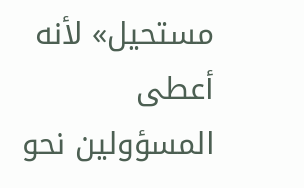مستحيل» لأنه أعطى المسؤولين نحو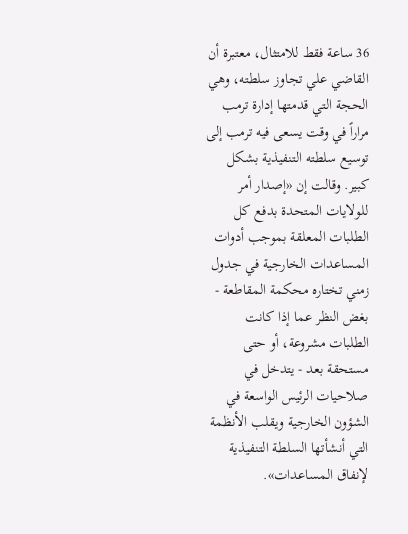36 ساعة فقط للامتثال، معتبرة أن القاضي علي تجاوز سلطته، وهي الحجة التي قدمتها إدارة ترمب مراراً في وقت يسعى فيه ترمب إلى توسيع سلطته التنفيذية بشكل كبير. وقالت إن «إصدار أمر للولايات المتحدة بدفع كل الطلبات المعلقة بموجب أدوات المساعدات الخارجية في جدول زمني تختاره محكمة المقاطعة - بغض النظر عما إذا كانت الطلبات مشروعة، أو حتى مستحقة بعد - يتدخل في صلاحيات الرئيس الواسعة في الشؤون الخارجية ويقلب الأنظمة التي أنشأتها السلطة التنفيذية لإنفاق المساعدات».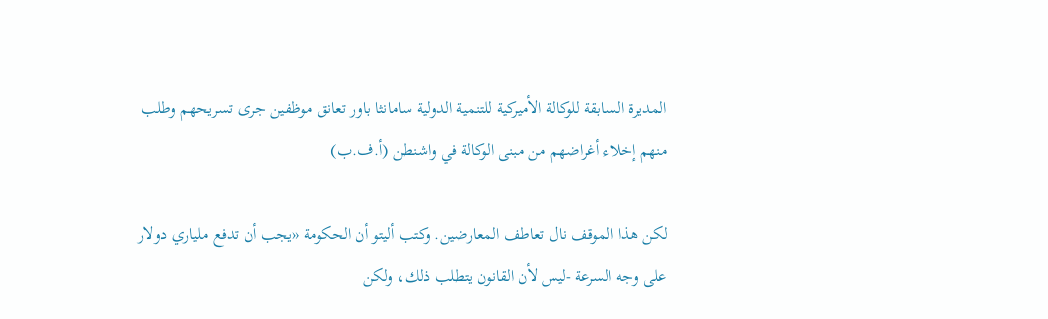المديرة السابقة للوكالة الأميركية للتنمية الدولية سامانثا باور تعانق موظفين جرى تسريحهم وطلب منهم إخلاء أغراضهم من مبنى الوكالة في واشنطن (أ.ف.ب)

لكن هذا الموقف نال تعاطف المعارضين. وكتب أليتو أن الحكومة «يجب أن تدفع ملياري دولار على وجه السرعة -ليس لأن القانون يتطلب ذلك، ولكن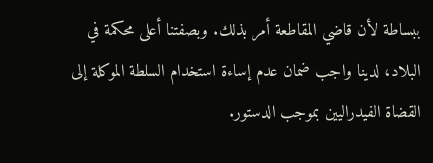ببساطة لأن قاضي المقاطعة أمر بذلك. وبصفتنا أعلى محكمة في البلاد، لدينا واجب ضمان عدم إساءة استخدام السلطة الموكلة إلى القضاة الفيدراليين بموجب الدستور.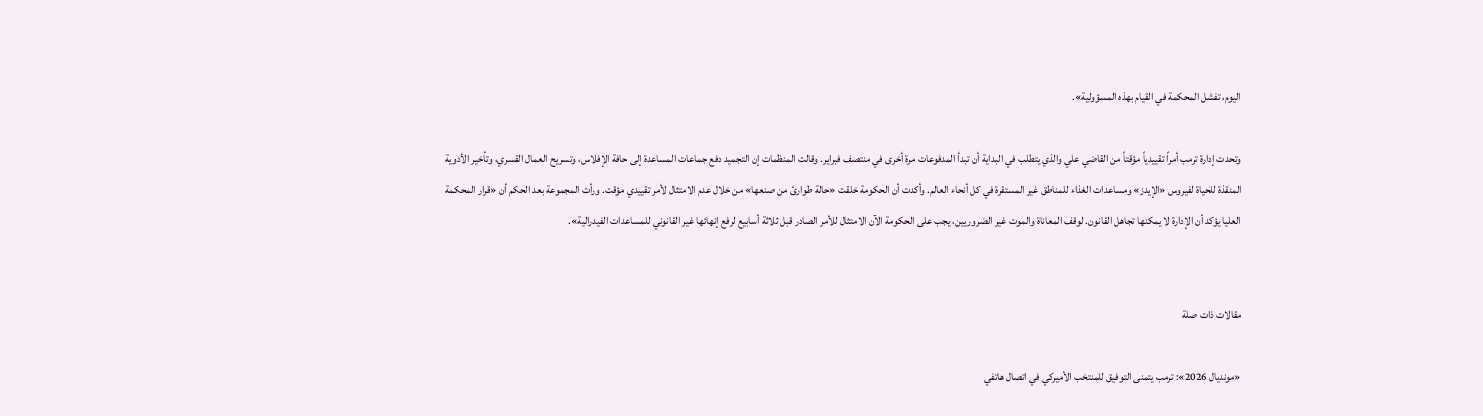اليوم، تفشل المحكمة في القيام بهذه المسؤولية».

وتحدت إدارة ترمب أمراً تقييدياً مؤقتاً من القاضي علي والذي يتطلب في البداية أن تبدأ المدفوعات مرة أخرى في منتصف فبراير. وقالت المنظمات إن التجميد دفع جماعات المساعدة إلى حافة الإفلاس، وتسريح العمال القسري، وتأخير الأدوية المنقذة للحياة لفيروس «الإيدز» ومساعدات الغذاء للمناطق غير المستقرة في كل أنحاء العالم. وأكدت أن الحكومة خلقت «حالة طوارئ من صنعها» من خلال عدم الامتثال لأمر تقييدي مؤقت. ورأت المجموعة بعد الحكم أن «قرار المحكمة العليا يؤكد أن الإدارة لا يمكنها تجاهل القانون. لوقف المعاناة والموت غير الضروريين، يجب على الحكومة الآن الامتثال للأمر الصادر قبل ثلاثة أسابيع لرفع إنهائها غير القانوني للمساعدات الفيدرالية».


مقالات ذات صلة

«مونديال 2026»: ترمب يتمنى التوفيق للمنتخب الأميركي في اتصال هاتفي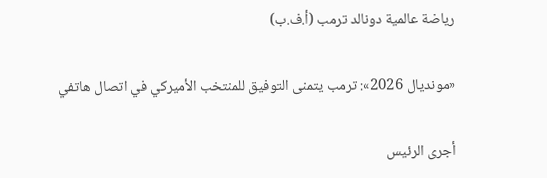رياضة عالمية دونالد ترمب (أ.ف.ب)

«مونديال 2026»: ترمب يتمنى التوفيق للمنتخب الأميركي في اتصال هاتفي

أجرى الرئيس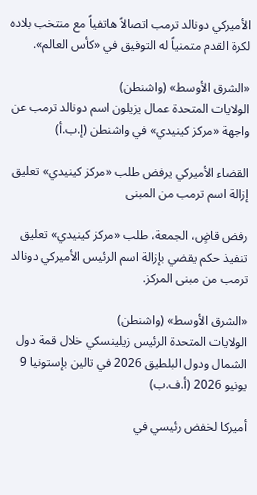الأميركي دونالد ترمب اتصالاً هاتفياً مع منتخب بلاده لكرة القدم متمنياً له التوفيق في «كأس العالم».

«الشرق الأوسط» (واشنطن)
الولايات المتحدة عمال يزيلون اسم دونالد ترمب عن واجهة «مركز كينيدي» في واشنطن (إ.ب.أ)

القضاء الأميركي يرفض طلب «مركز كينيدي» تعليق إزالة اسم ترمب من المبنى

رفض قاضٍ، الجمعة، طلب «مركز كينيدي» تعليق تنفيذ حكم يقضي بإزالة اسم الرئيس الأميركي دونالد ترمب من مبنى المركز.

«الشرق الأوسط» (واشنطن)
الولايات المتحدة الرئيس زيلينسكي خلال قمة دول الشمال ودول البلطيق 2026 في تالين بإستونيا 9 يونيو 2026 (أ.ف.ب)

أميركا لخفض رئيسي في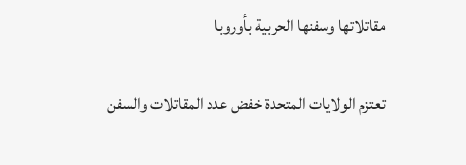مقاتلاتها وسفنها الحربية بأوروبا

تعتزم الولايات المتحدة خفض عدد المقاتلات والسفن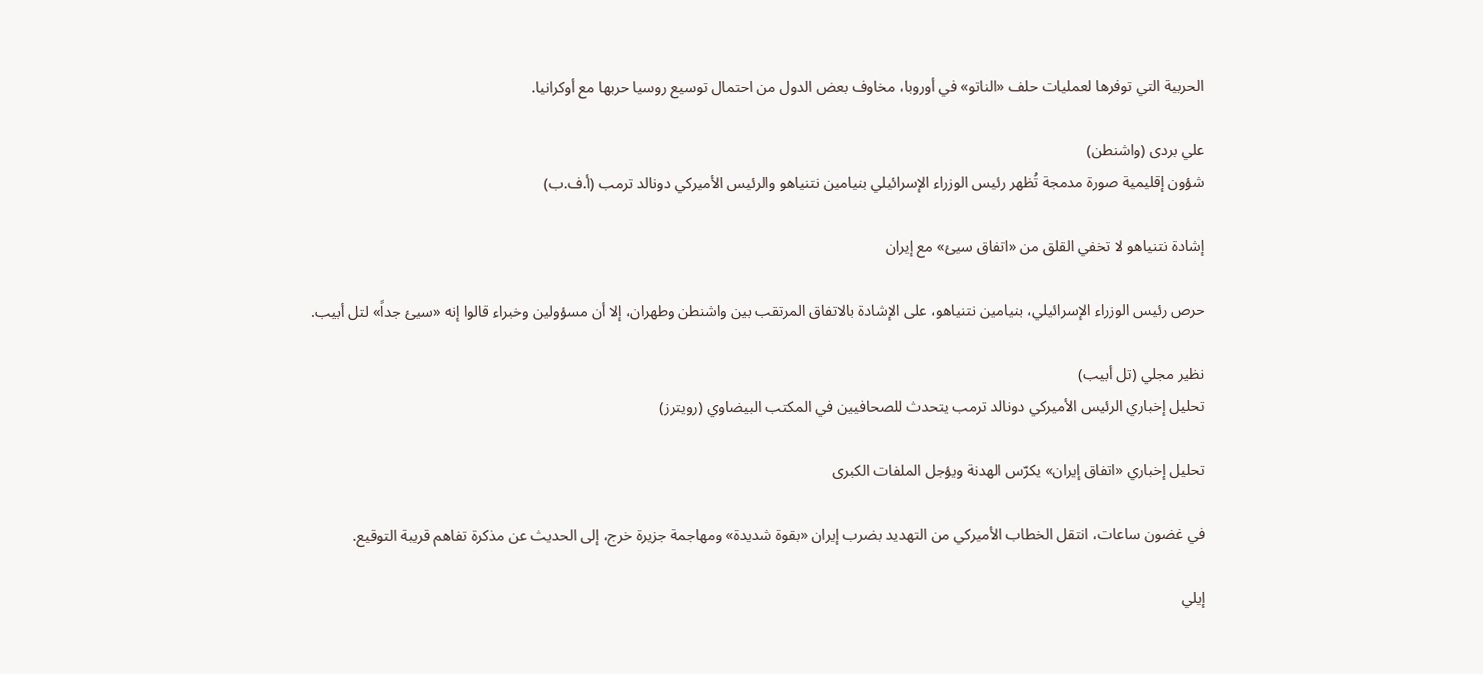الحربية التي توفرها لعمليات حلف «الناتو» في أوروبا، مخاوف بعض الدول من احتمال توسيع روسيا حربها مع أوكرانيا.

علي بردى (واشنطن)
شؤون إقليمية صورة مدمجة تُظهر رئيس الوزراء الإسرائيلي بنيامين نتنياهو والرئيس الأميركي دونالد ترمب (أ.ف.ب)

إشادة نتنياهو لا تخفي القلق من «اتفاق سيئ» مع إيران

حرص رئيس الوزراء الإسرائيلي، بنيامين نتنياهو، على الإشادة بالاتفاق المرتقب بين واشنطن وطهران، إلا أن مسؤولين وخبراء قالوا إنه «سيئ جداً» لتل أبيب.

نظير مجلي (تل أبيب)
تحليل إخباري الرئيس الأميركي دونالد ترمب يتحدث للصحافيين في المكتب البيضاوي (رويترز)

تحليل إخباري «اتفاق إيران» يكرّس الهدنة ويؤجل الملفات الكبرى

في غضون ساعات، انتقل الخطاب الأميركي من التهديد بضرب إيران «بقوة شديدة» ومهاجمة جزيرة خرج، إلى الحديث عن مذكرة تفاهم قريبة التوقيع.

إيلي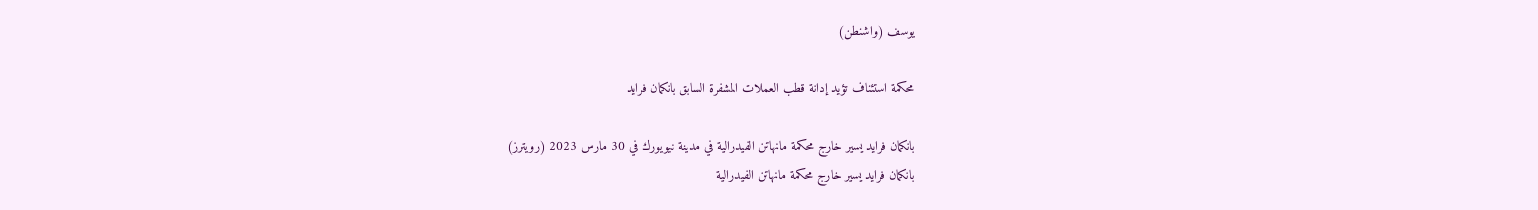يوسف (واشنطن)

محكمة استئناف تؤيد إدانة قطب العملات المشفرة السابق بانكمان فرايد

بانكمان فرايد يسير خارج محكمة مانهاتن الفيدرالية في مدينة نيويورك في 30 مارس 2023 (رويترز)
بانكمان فرايد يسير خارج محكمة مانهاتن الفيدرالية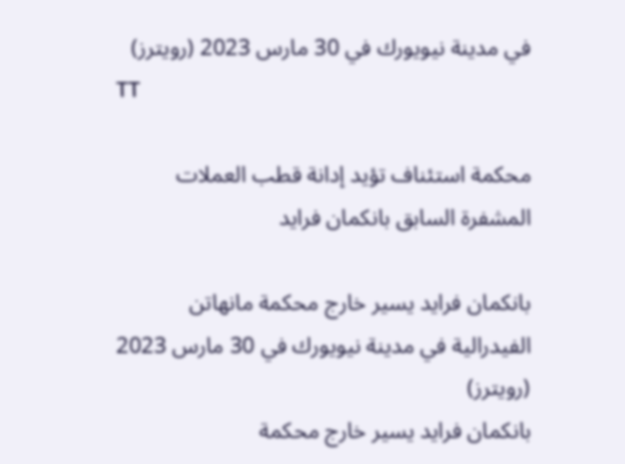في مدينة نيويورك في 30 مارس 2023 (رويترز)
TT

محكمة استئناف تؤيد إدانة قطب العملات المشفرة السابق بانكمان فرايد

بانكمان فرايد يسير خارج محكمة مانهاتن الفيدرالية في مدينة نيويورك في 30 مارس 2023 (رويترز)
بانكمان فرايد يسير خارج محكمة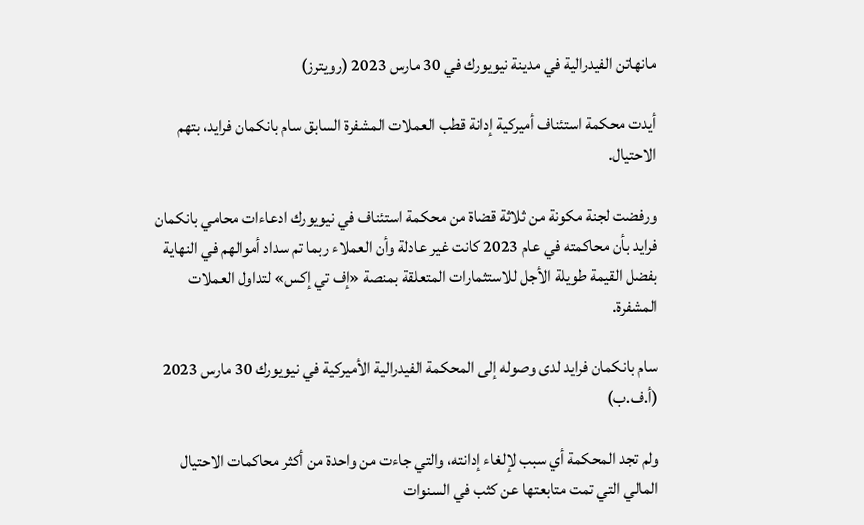مانهاتن الفيدرالية في مدينة نيويورك في 30 مارس 2023 (رويترز)

أيدت محكمة استئناف أميركية إدانة قطب العملات المشفرة السابق سام بانكمان فرايد، بتهم الاحتيال.

ورفضت لجنة مكونة من ثلاثة قضاة من محكمة استئناف في نيويورك ادعاءات محامي بانكمان فرايد بأن محاكمته في عام 2023 كانت غير عادلة وأن العملاء ربما تم سداد أموالهم في النهاية بفضل القيمة طويلة الأجل للاستثمارات المتعلقة بمنصة «إف تي إكس» لتداول العملات المشفرة.

سام بانكمان فرايد لدى وصوله إلى المحكمة الفيدرالية الأميركية في نيويورك 30 مارس 2023 (أ.ف.ب)

ولم تجد المحكمة أي سبب لإلغاء إدانته، والتي جاءت من واحدة من أكثر محاكمات الاحتيال المالي التي تمت متابعتها عن كثب في السنوات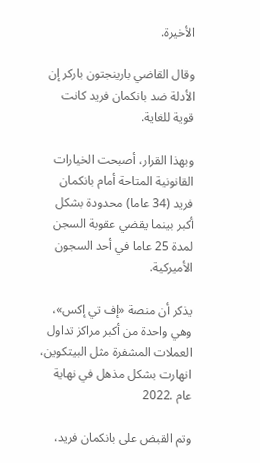الأخيرة.

وقال القاضي بارينجتون باركر إن الأدلة ضد بانكمان فريد كانت قوية للغاية.

وبهذا القرار، أصبحت الخيارات القانونية المتاحة أمام بانكمان فريد (34 عاما) محدودة بشكل أكبر بينما يقضي عقوبة السجن لمدة 25 عاما في أحد السجون الأميركية.

يذكر أن منصة «إف تي إكس»، وهي واحدة من أكبر مراكز تداول العملات المشفرة مثل البيتكوين، انهارت بشكل مذهل في نهاية عام .2022

وتم القبض على بانكمان فريد،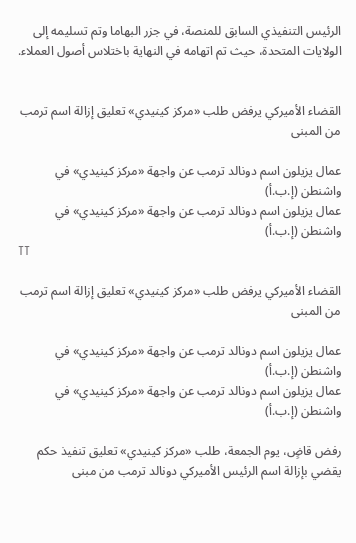الرئيس التنفيذي السابق للمنصة، في جزر البهاما وتم تسليمه إلى الولايات المتحدة، حيث تم اتهامه في النهاية باختلاس أصول العملاء.


القضاء الأميركي يرفض طلب «مركز كينيدي» تعليق إزالة اسم ترمب من المبنى

عمال يزيلون اسم دونالد ترمب عن واجهة «مركز كينيدي» في واشنطن (إ.ب.أ)
عمال يزيلون اسم دونالد ترمب عن واجهة «مركز كينيدي» في واشنطن (إ.ب.أ)
TT

القضاء الأميركي يرفض طلب «مركز كينيدي» تعليق إزالة اسم ترمب من المبنى

عمال يزيلون اسم دونالد ترمب عن واجهة «مركز كينيدي» في واشنطن (إ.ب.أ)
عمال يزيلون اسم دونالد ترمب عن واجهة «مركز كينيدي» في واشنطن (إ.ب.أ)

رفض قاضٍ، يوم الجمعة، طلب «مركز كينيدي» تعليق تنفيذ حكم يقضي بإزالة اسم الرئيس الأميركي دونالد ترمب من مبنى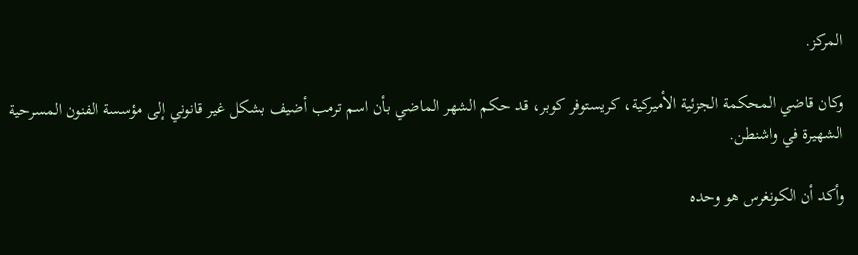المركز.

وكان قاضي المحكمة الجزئية الأميركية، كريستوفر كوبر، قد حكم الشهر الماضي بأن اسم ترمب أضيف بشكل غير قانوني إلى مؤسسة الفنون المسرحية الشهيرة في واشنطن.

وأكد أن الكونغرس هو وحده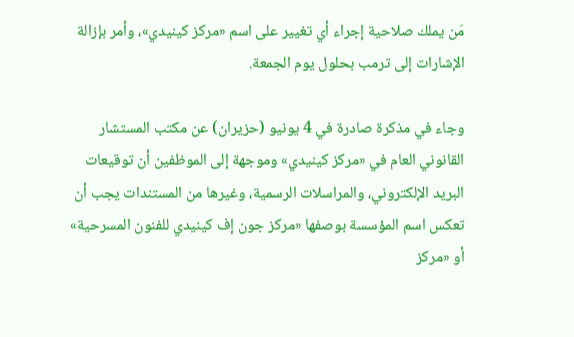مَن يملك صلاحية إجراء أي تغيير على اسم «مركز كينيدي»، وأمر بإزالة الإشارات إلى ترمب بحلول يوم الجمعة.

وجاء في مذكرة صادرة في 4 يونيو (حزيران) عن مكتب المستشار القانوني العام في «مركز كينيدي» وموجهة إلى الموظفين أن توقيعات البريد الإلكتروني، والمراسلات الرسمية، وغيرها من المستندات يجب أن تعكس اسم المؤسسة بوصفها «مركز جون إف كينيدي للفنون المسرحية» أو «مركز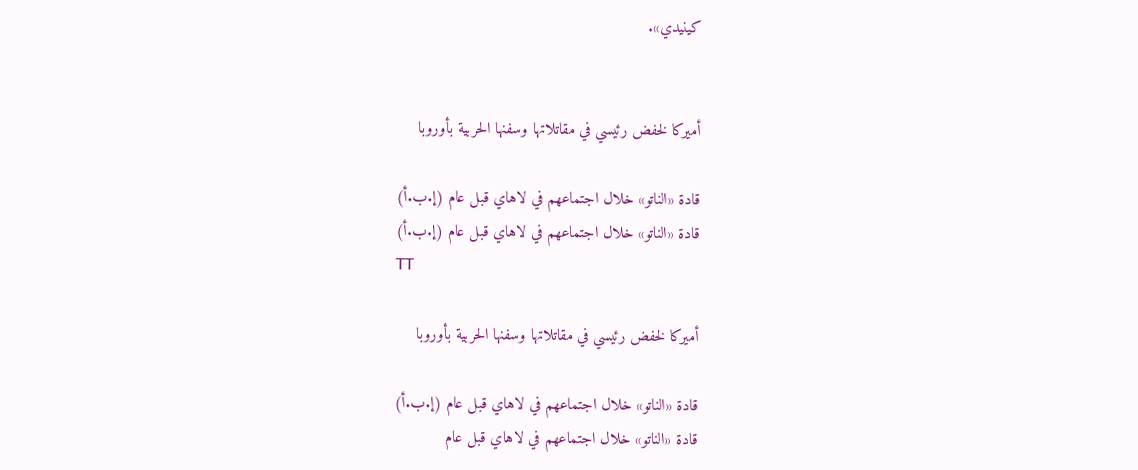كينيدي».


أميركا لخفض رئيسي في مقاتلاتها وسفنها الحربية بأوروبا

قادة «الناتو» خلال اجتماعهم في لاهاي قبل عام (إ.ب.أ)
قادة «الناتو» خلال اجتماعهم في لاهاي قبل عام (إ.ب.أ)
TT

أميركا لخفض رئيسي في مقاتلاتها وسفنها الحربية بأوروبا

قادة «الناتو» خلال اجتماعهم في لاهاي قبل عام (إ.ب.أ)
قادة «الناتو» خلال اجتماعهم في لاهاي قبل عام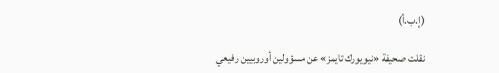(إ.ب.أ)

نقلت صحيفة «نيويورك تايمز» عن مسؤولين أوروبيين رفيعي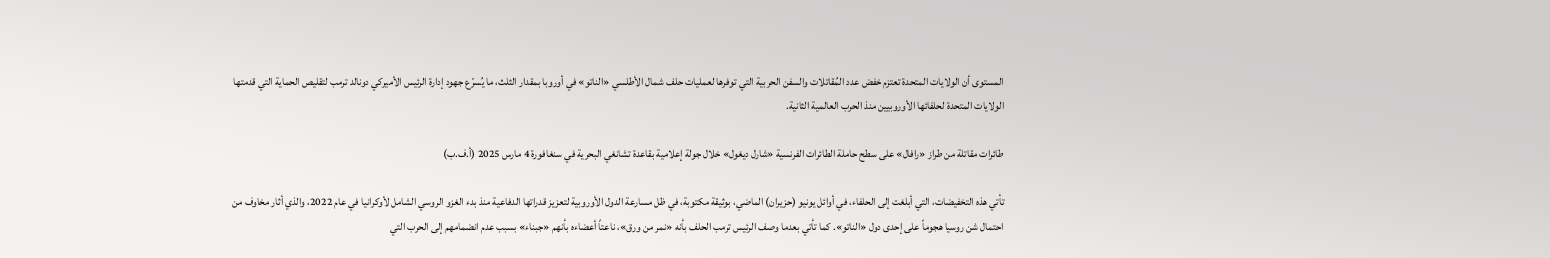المستوى أن الولايات المتحدة تعتزم خفض عدد المُقاتلات والسفن الحربية التي توفرها لعمليات حلف شمال الأطلسي «الناتو» في أوروبا بمقدار الثلث، ما يُسرّع جهود إدارة الرئيس الأميركي دونالد ترمب لتقليص الحماية التي قدمتها الولايات المتحدة لحلفائها الأوروبيين منذ الحرب العالمية الثانية.

طائرات مقاتلة من طراز «رافال» على سطح حاملة الطائرات الفرنسية «شارل ديغول» خلال جولة إعلامية بقاعدة تشانغي البحرية في سنغافورة 4 مارس 2025 (أ.ف.ب)

تأتي هذه التخفيضات، التي أبلغت إلى الحلفاء، في أوائل يونيو (حزيران) الماضي، بوثيقة مكتوبة، في ظل مسارعة الدول الأوروبية لتعزيز قدراتها الدفاعية منذ بدء الغزو الروسي الشامل لأوكرانيا في عام 2022، والذي أثار مخاوف من احتمال شن روسيا هجوماً على إحدى دول «الناتو». كما تأتي بعدما وصف الرئيس ترمب الحلف بأنه «نمر من ورق»، ناعتاً أعضاءه بأنهم «جبناء» بسبب عدم انضمامهم إلى الحرب التي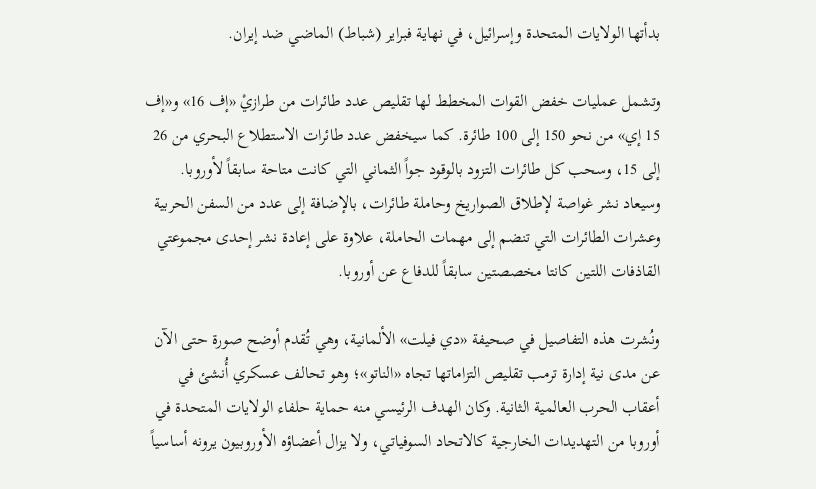بدأتها الولايات المتحدة وإسرائيل، في نهاية فبراير (شباط) الماضي ضد إيران.

وتشمل عمليات خفض القوات المخطط لها تقليص عدد طائرات من طرازيْ «إف 16» و«إف 15 إي» من نحو 150 إلى 100 طائرة. كما سيخفض عدد طائرات الاستطلاع البحري من 26 إلى 15، وسحب كل طائرات التزود بالوقود جواً الثماني التي كانت متاحة سابقاً لأوروبا. وسيعاد نشر غواصة لإطلاق الصواريخ وحاملة طائرات، بالإضافة إلى عدد من السفن الحربية وعشرات الطائرات التي تنضم إلى مهمات الحاملة، علاوة على إعادة نشر إحدى مجموعتي القاذفات اللتين كانتا مخصصتين سابقاً للدفاع عن أوروبا.

ونُشرت هذه التفاصيل في صحيفة «دي فيلت» الألمانية، وهي تُقدم أوضح صورة حتى الآن عن مدى نية إدارة ترمب تقليص التزاماتها تجاه «الناتو»؛ وهو تحالف عسكري أُنشئ في أعقاب الحرب العالمية الثانية. وكان الهدف الرئيسي منه حماية حلفاء الولايات المتحدة في أوروبا من التهديدات الخارجية كالاتحاد السوفياتي، ولا يزال أعضاؤه الأوروبيون يرونه أساسياً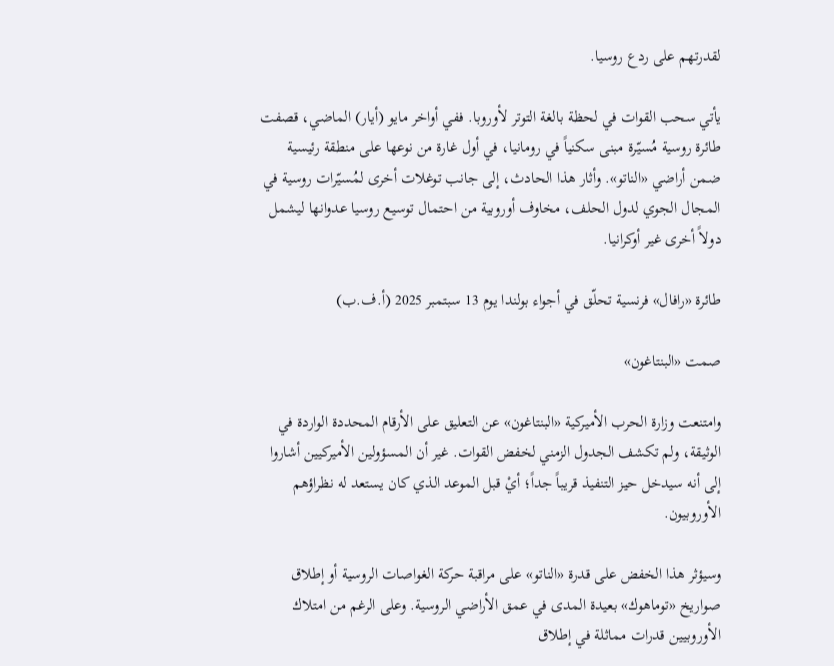لقدرتهم على ردع روسيا.

يأتي سحب القوات في لحظة بالغة التوتر لأوروبا. ففي أواخر مايو (أيار) الماضي، قصفت طائرة روسية مُسيّرة مبنى سكنياً في رومانيا، في أول غارة من نوعها على منطقة رئيسية ضمن أراضي «الناتو». وأثار هذا الحادث، إلى جانب توغلات أخرى لمُسيّرات روسية في المجال الجوي لدول الحلف، مخاوف أوروبية من احتمال توسيع روسيا عدوانها ليشمل دولاً أخرى غير أوكرانيا.

طائرة «رافال» فرنسية تحلّق في أجواء بولندا يوم 13 سبتمبر 2025 (أ.ف.ب)

صمت «البنتاغون»

وامتنعت وزارة الحرب الأميركية «البنتاغون» عن التعليق على الأرقام المحددة الواردة في الوثيقة، ولم تكشف الجدول الزمني لخفض القوات. غير أن المسؤولين الأميركيين أشاروا إلى أنه سيدخل حيز التنفيذ قريباً جداً؛ أيْ قبل الموعد الذي كان يستعد له نظراؤهم الأوروبيون.

وسيؤثر هذا الخفض على قدرة «الناتو» على مراقبة حركة الغواصات الروسية أو إطلاق صواريخ «توماهوك» بعيدة المدى في عمق الأراضي الروسية. وعلى الرغم من امتلاك الأوروبيين قدرات مماثلة في إطلاق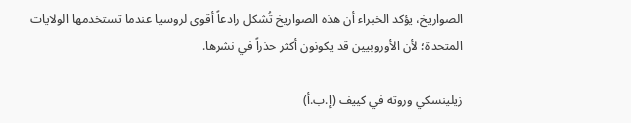الصواريخ، يؤكد الخبراء أن هذه الصواريخ تُشكل رادعاً أقوى لروسيا عندما تستخدمها الولايات المتحدة؛ لأن الأوروبيين قد يكونون أكثر حذراً في نشرها.

زيلينسكي وروته في كييف (إ.ب.أ)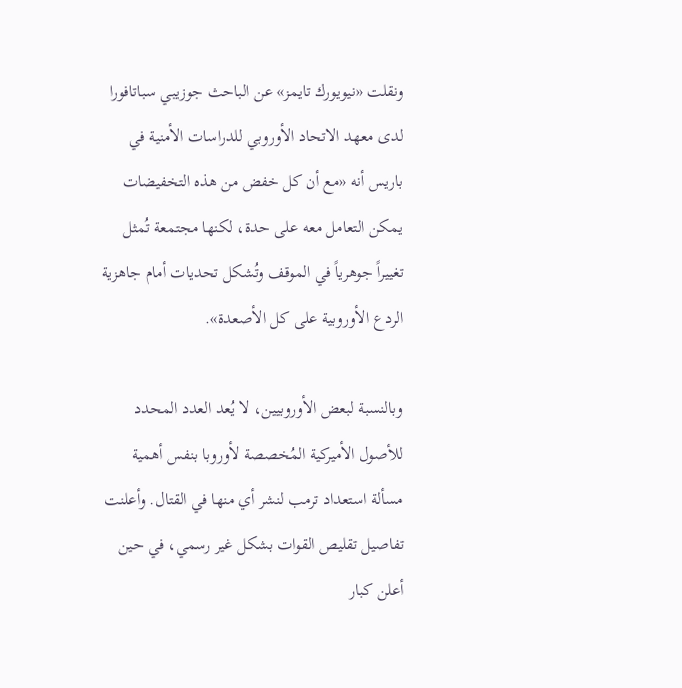ونقلت «نيويورك تايمز» عن الباحث جوزيبي سباتافورا لدى معهد الاتحاد الأوروبي للدراسات الأمنية في باريس أنه «مع أن كل خفض من هذه التخفيضات يمكن التعامل معه على حدة، لكنها مجتمعة تُمثل تغييراً جوهرياً في الموقف وتُشكل تحديات أمام جاهزية الردع الأوروبية على كل الأصعدة».

وبالنسبة لبعض الأوروبيين، لا يُعد العدد المحدد للأصول الأميركية المُخصصة لأوروبا بنفس أهمية مسألة استعداد ترمب لنشر أي منها في القتال. وأعلنت تفاصيل تقليص القوات بشكل غير رسمي، في حين أعلن كبار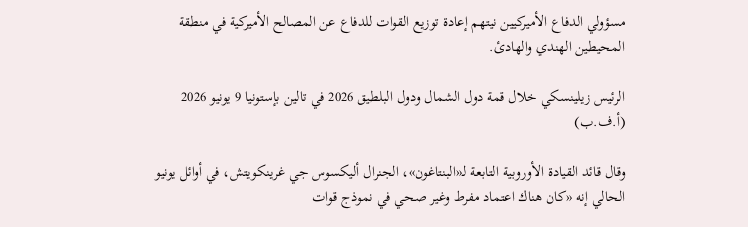مسؤولي الدفاع الأميركيين نيتهم إعادة توزيع القوات للدفاع عن المصالح الأميركية في منطقة المحيطين الهندي والهادئ.

الرئيس زيلينسكي خلال قمة دول الشمال ودول البلطيق 2026 في تالين بإستونيا 9 يونيو 2026 (أ.ف.ب)

وقال قائد القيادة الأوروبية التابعة لـ«البنتاغون»، الجنرال أليكسوس جي غرينكويتش، في أوائل يونيو الحالي إنه «كان هناك اعتماد مفرط وغير صحي في نموذج قوات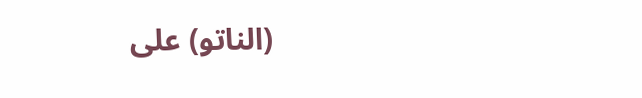(الناتو) على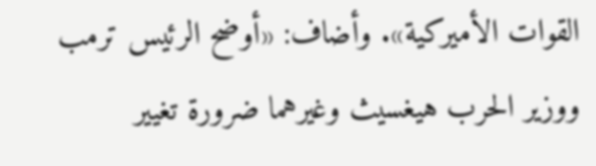القوات الأميركية». وأضاف: «أوضح الرئيس ترمب ووزير الحرب هيغسيث وغيرهما ضرورة تغيير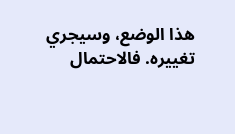هذا الوضع، وسيجري تغييره. فالاحتمال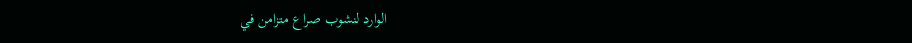الوارد لنشوب صراع متزامن في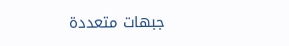جبهات متعددة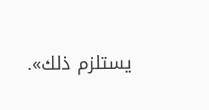يستلزم ذلك».